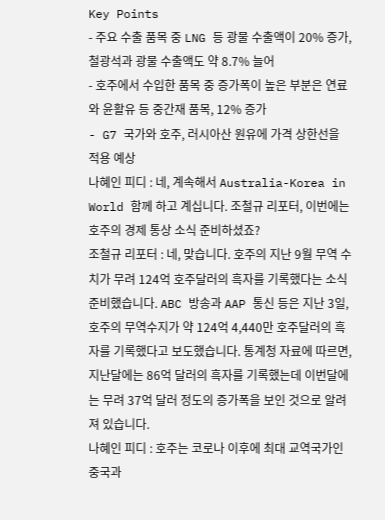Key Points
- 주요 수출 품목 중 LNG 등 광물 수출액이 20% 증가, 철광석과 광물 수출액도 약 8.7% 늘어
- 호주에서 수입한 품목 중 증가폭이 높은 부분은 연료와 윤활유 등 중간재 품목, 12% 증가
- G7 국가와 호주, 러시아산 원유에 가격 상한선을 적용 예상
나혜인 피디 : 네, 계속해서 Australia-Korea in World 함께 하고 계십니다. 조철규 리포터, 이번에는 호주의 경제 통상 소식 준비하셨죠?
조철규 리포터 : 네, 맞습니다. 호주의 지난 9월 무역 수치가 무려 124억 호주달러의 흑자를 기록했다는 소식 준비했습니다. ABC 방송과 AAP 통신 등은 지난 3일, 호주의 무역수지가 약 124억 4,440만 호주달러의 흑자를 기록했다고 보도했습니다. 통계청 자료에 따르면, 지난달에는 86억 달러의 흑자를 기록했는데 이번달에는 무려 37억 달러 정도의 증가폭을 보인 것으로 알려져 있습니다.
나혜인 피디 : 호주는 코로나 이후에 최대 교역국가인 중국과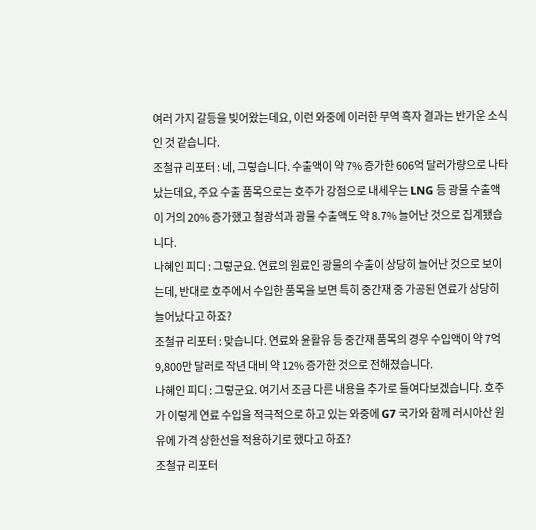여러 가지 갈등을 빚어왔는데요, 이런 와중에 이러한 무역 흑자 결과는 반가운 소식인 것 같습니다.
조철규 리포터 : 네, 그렇습니다. 수출액이 약 7% 증가한 606억 달러가량으로 나타났는데요, 주요 수출 품목으로는 호주가 강점으로 내세우는 LNG 등 광물 수출액이 거의 20% 증가했고 철광석과 광물 수출액도 약 8.7% 늘어난 것으로 집계됐습니다.
나혜인 피디 : 그렇군요. 연료의 원료인 광물의 수출이 상당히 늘어난 것으로 보이는데, 반대로 호주에서 수입한 품목을 보면 특히 중간재 중 가공된 연료가 상당히 늘어났다고 하죠?
조철규 리포터 : 맞습니다. 연료와 윤활유 등 중간재 품목의 경우 수입액이 약 7억 9,800만 달러로 작년 대비 약 12% 증가한 것으로 전해졌습니다.
나혜인 피디 : 그렇군요. 여기서 조금 다른 내용을 추가로 들여다보겠습니다. 호주가 이렇게 연료 수입을 적극적으로 하고 있는 와중에 G7 국가와 함께 러시아산 원유에 가격 상한선을 적용하기로 했다고 하죠?
조철규 리포터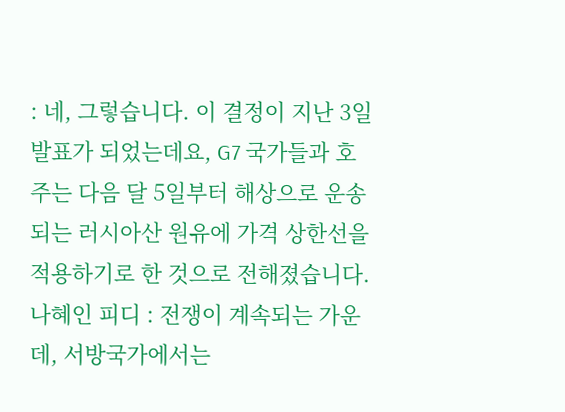: 네, 그렇습니다. 이 결정이 지난 3일 발표가 되었는데요, G7 국가들과 호주는 다음 달 5일부터 해상으로 운송되는 러시아산 원유에 가격 상한선을 적용하기로 한 것으로 전해졌습니다.
나혜인 피디 : 전쟁이 계속되는 가운데, 서방국가에서는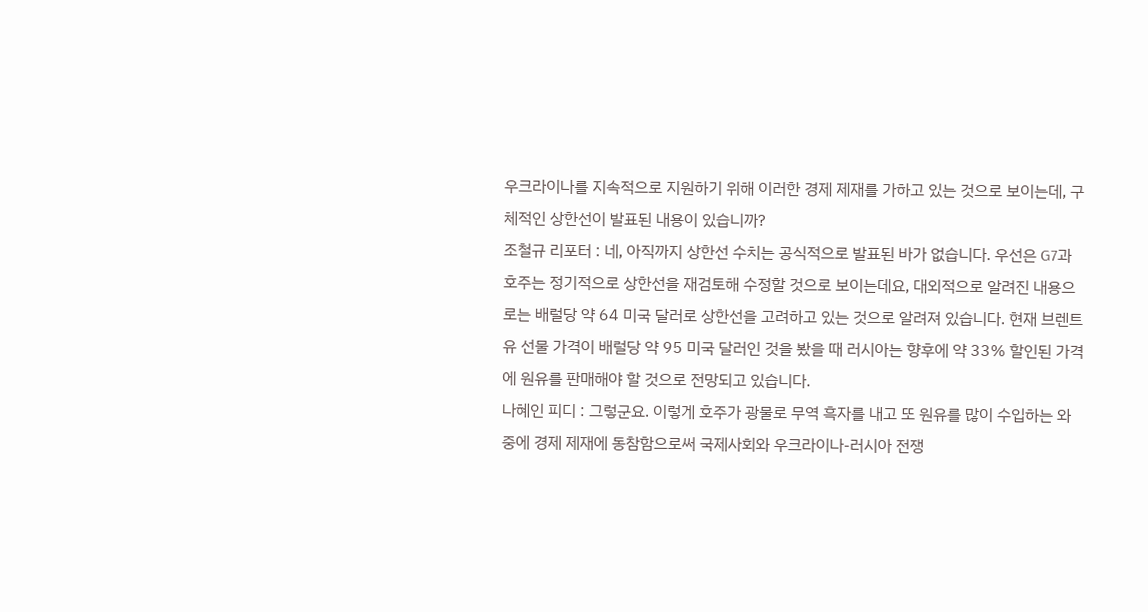우크라이나를 지속적으로 지원하기 위해 이러한 경제 제재를 가하고 있는 것으로 보이는데, 구체적인 상한선이 발표된 내용이 있습니까?
조철규 리포터 : 네, 아직까지 상한선 수치는 공식적으로 발표된 바가 없습니다. 우선은 G7과 호주는 정기적으로 상한선을 재검토해 수정할 것으로 보이는데요, 대외적으로 알려진 내용으로는 배럴당 약 64 미국 달러로 상한선을 고려하고 있는 것으로 알려져 있습니다. 현재 브렌트 유 선물 가격이 배럴당 약 95 미국 달러인 것을 봤을 때 러시아는 향후에 약 33% 할인된 가격에 원유를 판매해야 할 것으로 전망되고 있습니다.
나혜인 피디 : 그렇군요. 이렇게 호주가 광물로 무역 흑자를 내고 또 원유를 많이 수입하는 와중에 경제 제재에 동참함으로써 국제사회와 우크라이나-러시아 전쟁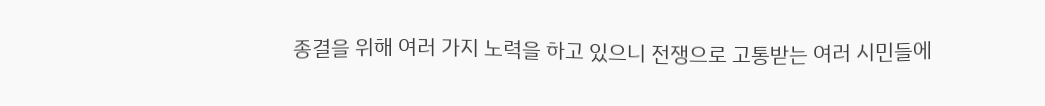종결을 위해 여러 가지 노력을 하고 있으니 전쟁으로 고통받는 여러 시민들에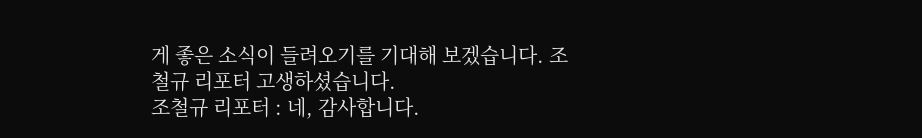게 좋은 소식이 들려오기를 기대해 보겠습니다. 조철규 리포터 고생하셨습니다.
조철규 리포터 : 네, 감사합니다.